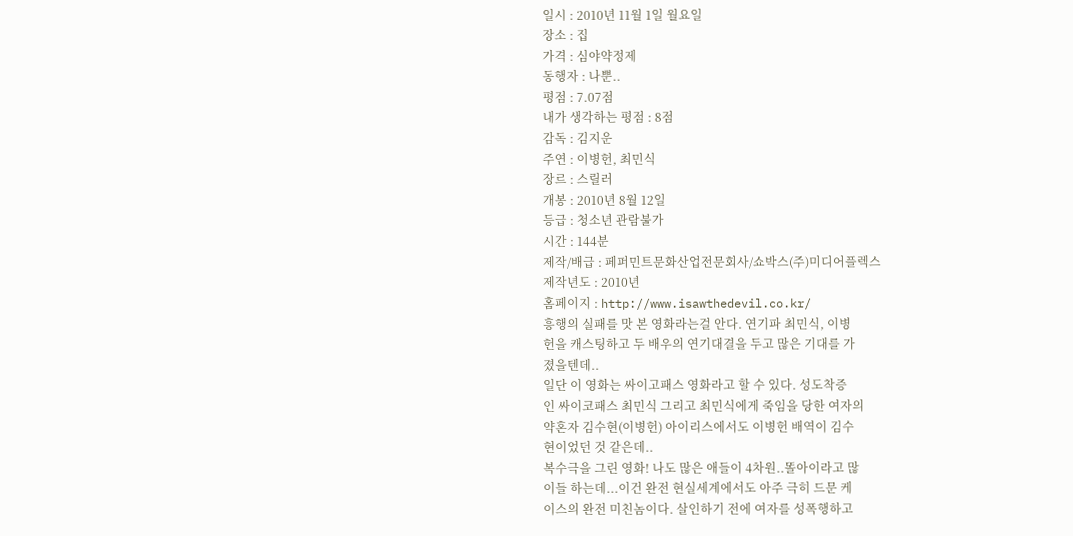일시 : 2010년 11월 1일 월요일
장소 : 집
가격 : 심야약정제
동행자 : 나뿐..
평점 : 7.07점
내가 생각하는 평점 : 8점
감독 : 김지운
주연 : 이병헌, 최민식
장르 : 스릴러
개봉 : 2010년 8월 12일
등급 : 청소년 관람불가
시간 : 144분
제작/배급 : 페퍼민트문화산업전문회사/쇼박스(주)미디어플렉스
제작년도 : 2010년
홈페이지 : http://www.isawthedevil.co.kr/
흥행의 실패를 맛 본 영화라는걸 안다. 연기파 최민식, 이병
헌을 캐스팅하고 두 배우의 연기대결을 두고 많은 기대를 가
졌을텐데..
일단 이 영화는 싸이고패스 영화라고 할 수 있다. 성도착증
인 싸이코패스 최민식 그리고 최민식에게 죽임을 당한 여자의
약혼자 김수현(이병헌) 아이리스에서도 이병헌 배역이 김수
현이었던 것 같은데..
복수극을 그린 영화! 나도 많은 애들이 4차원..똘아이라고 많
이들 하는데...이건 완전 현실세계에서도 아주 극히 드문 케
이스의 완전 미친놈이다. 살인하기 전에 여자를 성폭행하고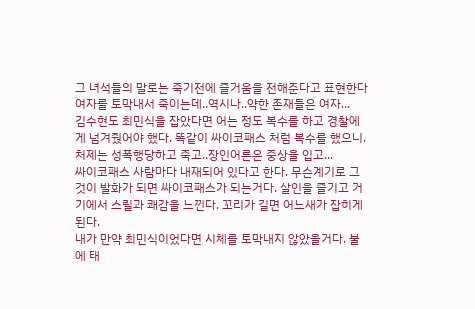그 녀석들의 말로는 죽기전에 즐거움을 전해준다고 표현한다
여자를 토막내서 죽이는데..역시나..약한 존재들은 여자...
김수현도 최민식을 잡았다면 어는 정도 복수를 하고 경찰에
게 넘겨줬어야 했다. 똑같이 싸이코패스 처럼 복수를 했으니.
처제는 성폭행당하고 죽고..장인어른은 중상을 입고...
싸이코패스 사람마다 내재되어 있다고 한다. 무슨계기로 그
것이 발화가 되면 싸이코패스가 되는거다. 살인을 즐기고 거
기에서 스릴과 쾌감을 느낀다. 꼬리가 길면 어느새가 잡히게
된다.
내가 만약 최민식이었다면 시체를 토막내지 않았을거다. 불
에 태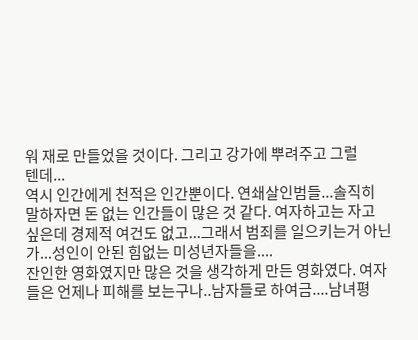워 재로 만들었을 것이다. 그리고 강가에 뿌려주고 그럴
텐데...
역시 인간에게 천적은 인간뿐이다. 연쇄살인범들...솔직히
말하자면 돈 없는 인간들이 많은 것 같다. 여자하고는 자고
싶은데 경제적 여건도 없고...그래서 범죄를 일으키는거 아닌
가...성인이 안된 힘없는 미성년자들을....
잔인한 영화였지만 많은 것을 생각하게 만든 영화였다. 여자
들은 언제나 피해를 보는구나..남자들로 하여금....남녀평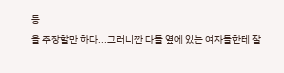등
을 주장할만 하다...그러니깐 다들 옆에 있는 여자들한테 잘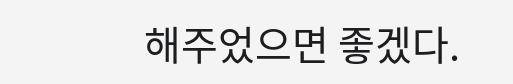해주었으면 좋겠다.